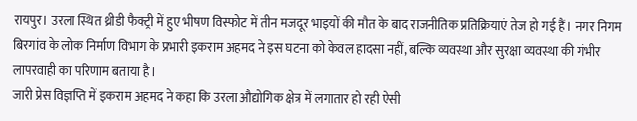रायपुर। उरला स्थित थ्रीडी फैक्ट्री में हुए भीषण विस्फोट में तीन मजदूर भाइयों की मौत के बाद राजनीतिक प्रतिक्रियाएं तेज हो गई हैं। नगर निगम बिरगांव के लोक निर्माण विभाग के प्रभारी इकराम अहमद ने इस घटना को केवल हादसा नहीं, बल्कि व्यवस्था और सुरक्षा व्यवस्था की गंभीर लापरवाही का परिणाम बताया है।
जारी प्रेस विज्ञप्ति में इकराम अहमद ने कहा कि उरला औद्योगिक क्षेत्र में लगातार हो रही ऐसी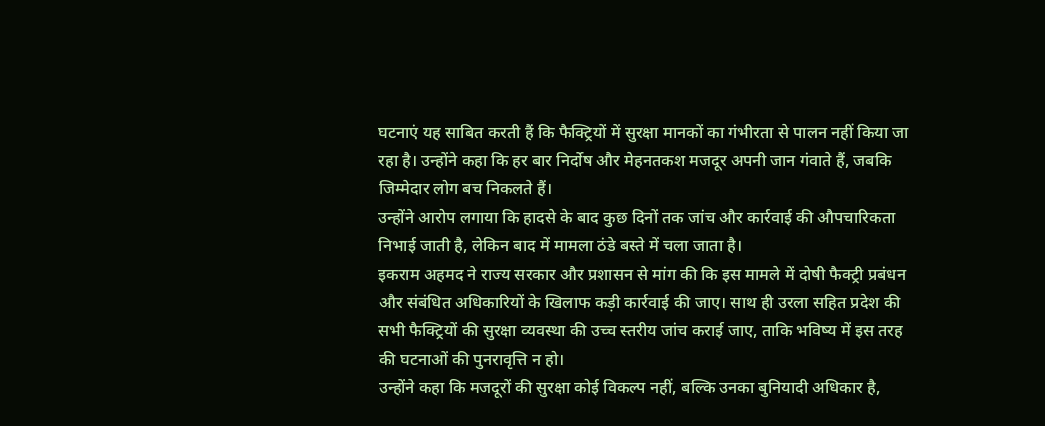घटनाएं यह साबित करती हैं कि फैक्ट्रियों में सुरक्षा मानकों का गंभीरता से पालन नहीं किया जा रहा है। उन्होंने कहा कि हर बार निर्दोष और मेहनतकश मजदूर अपनी जान गंवाते हैं, जबकि जिम्मेदार लोग बच निकलते हैं।
उन्होंने आरोप लगाया कि हादसे के बाद कुछ दिनों तक जांच और कार्रवाई की औपचारिकता निभाई जाती है, लेकिन बाद में मामला ठंडे बस्ते में चला जाता है।
इकराम अहमद ने राज्य सरकार और प्रशासन से मांग की कि इस मामले में दोषी फैक्ट्री प्रबंधन और संबंधित अधिकारियों के खिलाफ कड़ी कार्रवाई की जाए। साथ ही उरला सहित प्रदेश की सभी फैक्ट्रियों की सुरक्षा व्यवस्था की उच्च स्तरीय जांच कराई जाए, ताकि भविष्य में इस तरह की घटनाओं की पुनरावृत्ति न हो।
उन्होंने कहा कि मजदूरों की सुरक्षा कोई विकल्प नहीं, बल्कि उनका बुनियादी अधिकार है,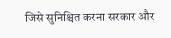जिसे सुनिश्चित करना सरकार और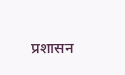प्रशासन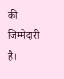की जिम्मेदारी है।